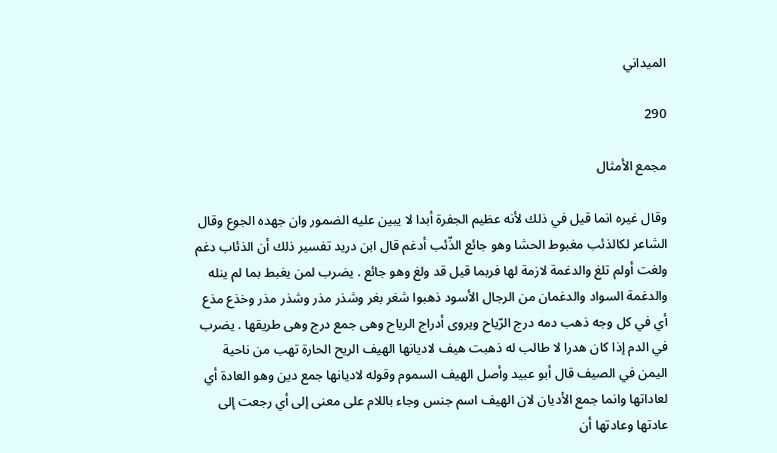الميداني

290

مجمع الأمثال

وقال غيره انما قيل في ذلك لأنه عظيم الجفرة أبدا لا يبين عليه الضمور وان جهده الجوع وقال الشاعر لكالذئب مغبوط الحشا وهو جائع الذّئب أدغم قال ابن دريد تفسير ذلك أن الذئاب دغم ولغت أولم تلغ والدغمة لازمة لها فربما قيل قد ولغ وهو جائع . يضرب لمن يغبط بما لم ينله والدغمة السواد والدغمان من الرجال الأسود ذهبوا شغر بغر وشذر مذر وشذر مذر وخذع مذع أي في كل وجه ذهب دمه درج الرّياح ويروى أدراج الرياح وهى جمع درج وهى طريقها . يضرب في الدم إذا كان هدرا لا طالب له ذهبت هيف لاديانها الهيف الريح الحارة تهب من ناحية اليمن في الصيف قال أبو عبيد وأصل الهيف السموم وقوله لاديانها جمع دين وهو العادة أي لعاداتها وانما جمع الأديان لان الهيف اسم جنس وجاء باللام على معنى إلى أي رجعت إلى عادتها وعادتها أن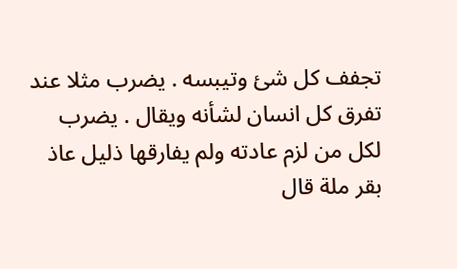تجفف كل شئ وتيبسه . يضرب مثلا عند تفرق كل انسان لشأنه ويقال . يضرب لكل من لزم عادته ولم يفارقها ذليل عاذ بقر ملة قال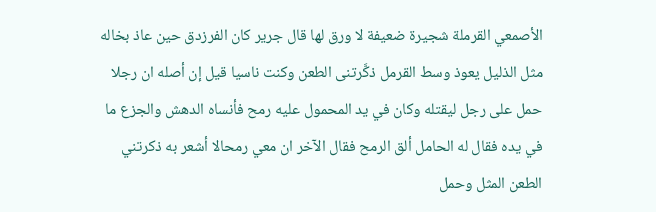الأصمعي القرملة شجيرة ضعيفة لا ورق لها قال جرير كان الفرزدق حين عاذ بخاله مثل الذليل يعوذ وسط القرمل ذكَّرتنى الطعن وكنت ناسيا قيل إن أصله ان رجلا حمل على رجل ليقتله وكان في يد المحمول عليه رمح فأنساه الدهش والجزع ما في يده فقال له الحامل ألق الرمح فقال الآخر ان معي رمحالا أشعر به ذكرتني الطعن المثل وحمل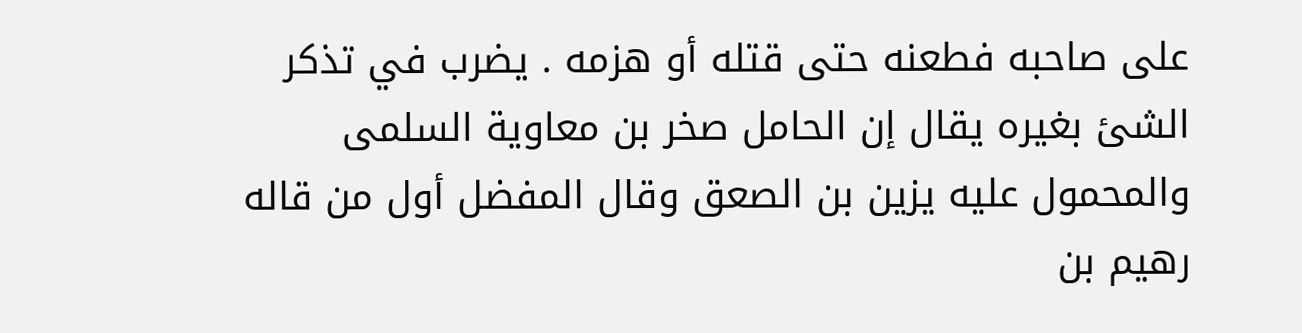على صاحبه فطعنه حتى قتله أو هزمه . يضرب في تذكر الشئ بغيره يقال إن الحامل صخر بن معاوية السلمى والمحمول عليه يزين بن الصعق وقال المفضل أول من قاله رهيم بن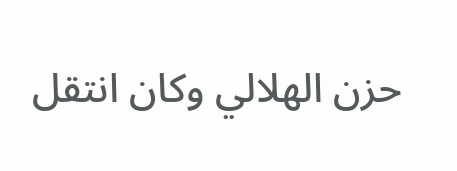حزن الهلالي وكان انتقل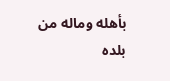بأهله وماله من بلده